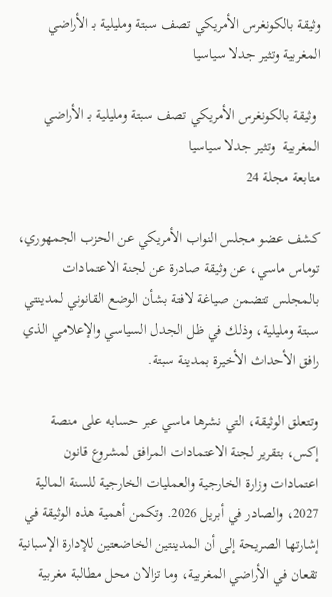وثيقة بالكونغرس الأمريكي تصف سبتة ومليلية بـ الأراضي المغربية وتثير جدلا سياسيا

 وثيقة بالكونغرس الأمريكي تصف سبتة ومليلية بـ الأراضي المغربية  وتثير جدلا سياسيا
متابعة مجلة 24

كشف عضو مجلس النواب الأمريكي عن الحزب الجمهوري، توماس ماسي، عن وثيقة صادرة عن لجنة الاعتمادات بالمجلس تتضمن صياغة لافتة بشأن الوضع القانوني لمدينتي سبتة ومليلية، وذلك في ظل الجدل السياسي والإعلامي الذي رافق الأحداث الأخيرة بمدينة سبتة.

وتتعلق الوثيقة، التي نشرها ماسي عبر حسابه على منصة  إكس، بتقرير لجنة الاعتمادات المرافق لمشروع قانون اعتمادات وزارة الخارجية والعمليات الخارجية للسنة المالية 2027، والصادر في أبريل 2026. وتكمن أهمية هذه الوثيقة في إشارتها الصريحة إلى أن المدينتين الخاضعتين للإدارة الإسبانية تقعان في الأراضي المغربية، وما تزالان محل مطالبة مغربية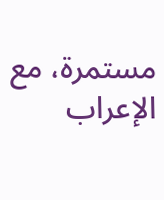مستمرة، مع الإعراب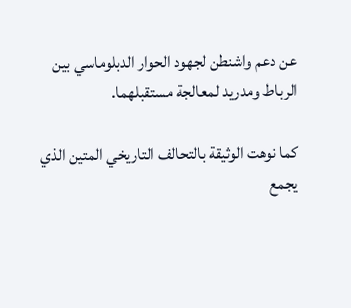عن دعم واشنطن لجهود الحوار الدبلوماسي بين الرباط ومدريد لمعالجة مستقبلهما.

كما نوهت الوثيقة بالتحالف التاريخي المتين الذي يجمع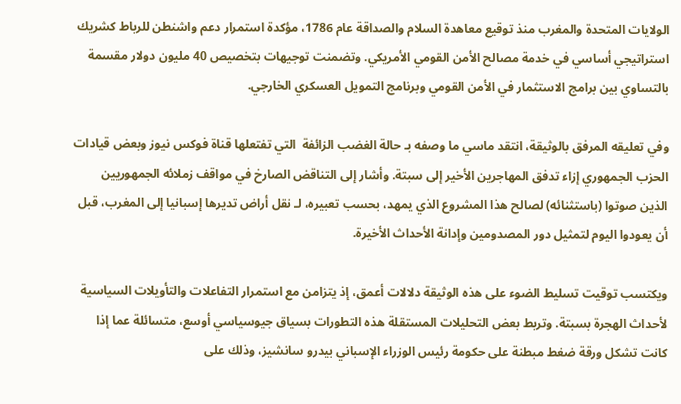الولايات المتحدة والمغرب منذ توقيع معاهدة السلام والصداقة عام 1786، مؤكدة استمرار دعم واشنطن للرباط كشريك استراتيجي أساسي في خدمة مصالح الأمن القومي الأمريكي. وتضمنت توجيهات بتخصيص 40 مليون دولار مقسمة بالتساوي بين برامج الاستثمار في الأمن القومي وبرنامج التمويل العسكري الخارجي.

وفي تعليقه المرفق بالوثيقة، انتقد ماسي ما وصفه بـ حالة الغضب الزائفة  التي تفتعلها قناة فوكس نيوز وبعض قيادات الحزب الجمهوري إزاء تدفق المهاجرين الأخير إلى سبتة. وأشار إلى التناقض الصارخ في مواقف زملائه الجمهوريين الذين صوتوا (باستثنائه) لصالح هذا المشروع الذي يمهد، بحسب تعبيره، لـ نقل أراض تديرها إسبانيا إلى المغرب، قبل أن يعودوا اليوم لتمثيل دور المصدومين وإدانة الأحداث الأخيرة.

ويكتسب توقيت تسليط الضوء على هذه الوثيقة دلالات أعمق، إذ يتزامن مع استمرار التفاعلات والتأويلات السياسية لأحداث الهجرة بسبتة. وتربط بعض التحليلات المستقلة هذه التطورات بسياق جيوسياسي أوسع، متسائلة عما إذا كانت تشكل ورقة ضغط مبطنة على حكومة رئيس الوزراء الإسباني بيدرو سانشيز، وذلك على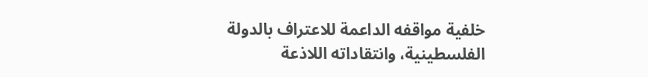خلفية مواقفه الداعمة للاعتراف بالدولة الفلسطينية، وانتقاداته اللاذعة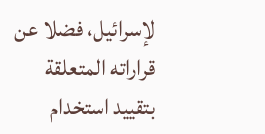لإسرائيل، فضلا عن قراراته المتعلقة بتقييد استخدام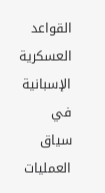القواعد العسكرية الإسبانية في سياق العمليات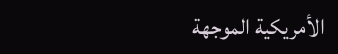الأمريكية الموجهة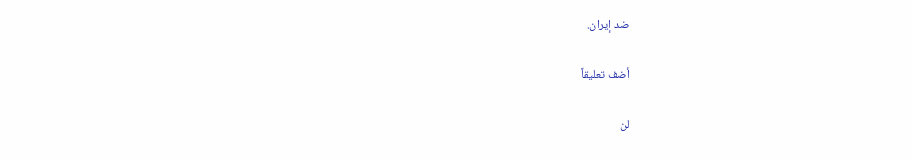ضد إيران.

أضف تعليقاً

لن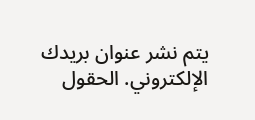يتم نشر عنوان بريدك الإلكتروني. الحقول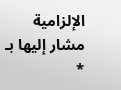الإلزامية مشار إليها بـ *